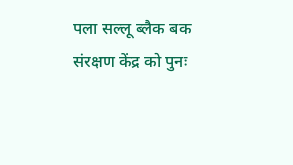पला सल्लू ब्लैक बक संरक्षण केंद्र को पुनः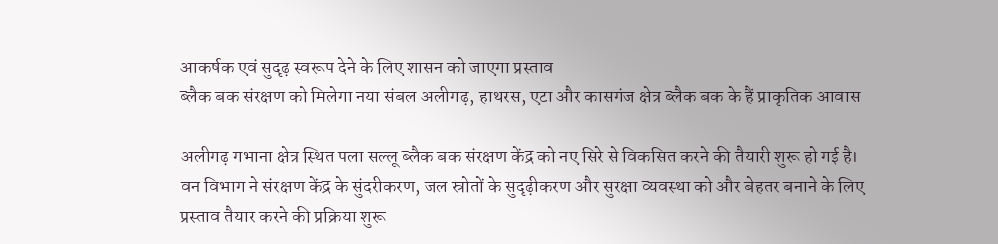आकर्षक एवं सुदृढ़ स्वरूप देने के लिए शासन को जाएगा प्रस्ताव
ब्लैक बक संरक्षण को मिलेगा नया संबल अलीगढ़, हाथरस, एटा और कासगंज क्षेत्र ब्लैक बक के हैं प्राकृतिक आवास

अलीगढ़ गभाना क्षेत्र स्थित पला सल्लू ब्लैक बक संरक्षण केंद्र को नए सिरे से विकसित करने की तैयारी शुरू हो गई है। वन विभाग ने संरक्षण केंद्र के सुंदरीकरण, जल स्रोतों के सुदृढ़ीकरण और सुरक्षा व्यवस्था को और बेहतर बनाने के लिए प्रस्ताव तैयार करने की प्रक्रिया शुरू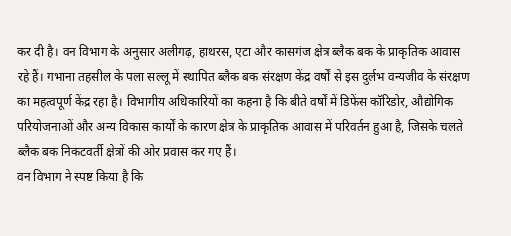कर दी है। वन विभाग के अनुसार अलीगढ़, हाथरस, एटा और कासगंज क्षेत्र ब्लैक बक के प्राकृतिक आवास रहे हैं। गभाना तहसील के पला सल्लू में स्थापित ब्लैक बक संरक्षण केंद्र वर्षों से इस दुर्लभ वन्यजीव के संरक्षण का महत्वपूर्ण केंद्र रहा है। विभागीय अधिकारियों का कहना है कि बीते वर्षों में डिफेंस कॉरिडोर, औद्योगिक परियोजनाओं और अन्य विकास कार्यों के कारण क्षेत्र के प्राकृतिक आवास में परिवर्तन हुआ है, जिसके चलते ब्लैक बक निकटवर्ती क्षेत्रों की ओर प्रवास कर गए हैं।
वन विभाग ने स्पष्ट किया है कि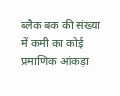ब्लैक बक की संख्या में कमी का कोई प्रमाणिक आंकड़ा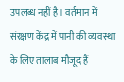उपलब्ध नहीं है। वर्तमान में संरक्षण केंद्र में पानी की व्यवस्था के लिए तालाब मौजूद हैं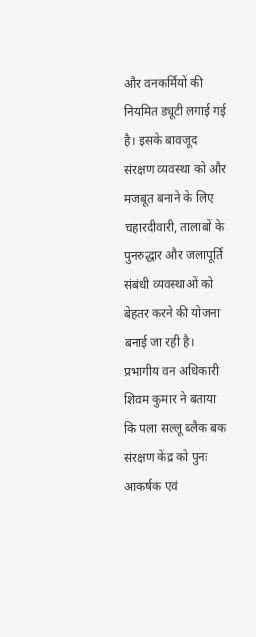और वनकर्मियों की नियमित ड्यूटी लगाई गई है। इसके बावजूद संरक्षण व्यवस्था को और मजबूत बनाने के लिए चहारदीवारी, तालाबों के पुनरुद्धार और जलापूर्ति संबंधी व्यवस्थाओं को बेहतर करने की योजना बनाई जा रही है।
प्रभागीय वन अधिकारी शिवम कुमार ने बताया कि पला सल्लू ब्लैक बक संरक्षण केंद्र को पुनः आकर्षक एवं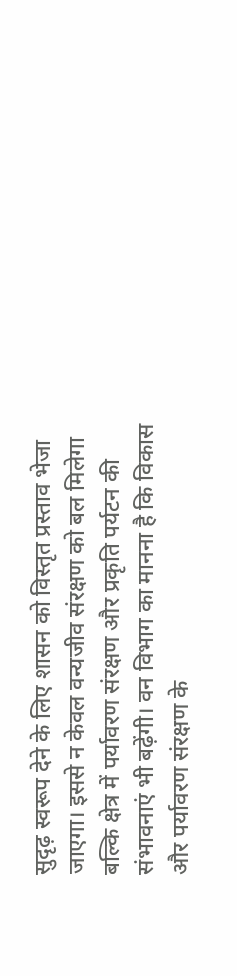सुदृढ़ स्वरूप देने के लिए शासन को विस्तृत प्रस्ताव भेजा जाएगा। इससे न केवल वन्यजीव संरक्षण को बल मिलेगा बल्कि क्षेत्र में पर्यावरण संरक्षण और प्रकृति पर्यटन की संभावनाएं भी बढ़ेंगी। वन विभाग का मानना है कि विकास और पर्यावरण संरक्षण के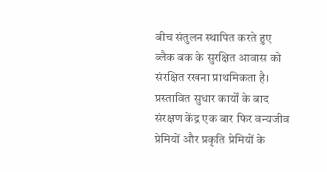बीच संतुलन स्थापित करते हुए ब्लैक बक के सुरक्षित आवास को संरक्षित रखना प्राथमिकता है। प्रस्तावित सुधार कार्यों के बाद संरक्षण केंद्र एक बार फिर वन्यजीव प्रेमियों और प्रकृति प्रेमियों के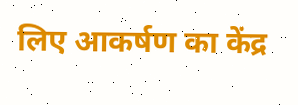लिए आकर्षण का केंद्र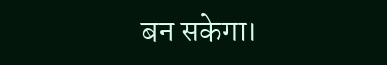बन सकेगा।